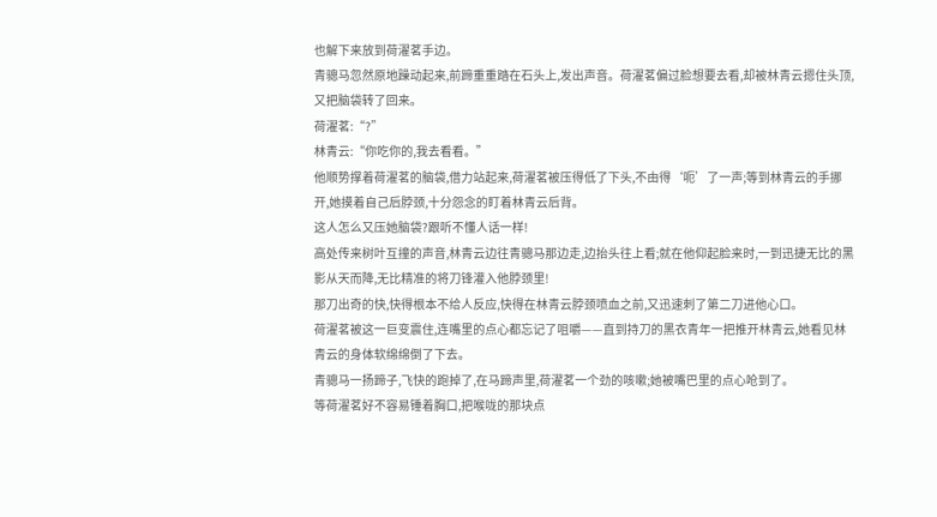也解下来放到荷濯茗手边。
青骢马忽然原地躁动起来,前蹄重重踏在石头上,发出声音。荷濯茗偏过脸想要去看,却被林青云摁住头顶,又把脑袋转了回来。
荷濯茗:“?”
林青云:“你吃你的,我去看看。”
他顺势撑着荷濯茗的脑袋,借力站起来,荷濯茗被压得低了下头,不由得‘呃’了一声;等到林青云的手挪开,她摸着自己后脖颈,十分怨念的盯着林青云后背。
这人怎么又压她脑袋?跟听不懂人话一样!
高处传来树叶互撞的声音,林青云边往青骢马那边走,边抬头往上看;就在他仰起脸来时,一到迅捷无比的黑影从天而降,无比精准的将刀锋灌入他脖颈里!
那刀出奇的快,快得根本不给人反应,快得在林青云脖颈喷血之前,又迅速刺了第二刀进他心口。
荷濯茗被这一巨变震住,连嘴里的点心都忘记了咀嚼——直到持刀的黑衣青年一把推开林青云,她看见林青云的身体软绵绵倒了下去。
青骢马一扬蹄子,飞快的跑掉了,在马蹄声里,荷濯茗一个劲的咳嗽;她被嘴巴里的点心呛到了。
等荷濯茗好不容易锤着胸口,把喉咙的那块点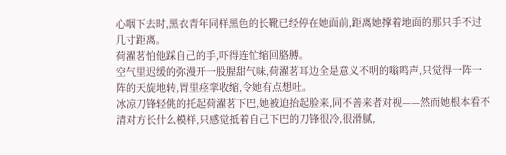心咽下去时,黑衣青年同样黑色的长靴已经停在她面前,距离她撑着地面的那只手不过几寸距离。
荷濯茗怕他踩自己的手,吓得连忙缩回胳膊。
空气里迟缓的弥漫开一股腥甜气味,荷濯茗耳边全是意义不明的嗡鸣声,只觉得一阵一阵的天旋地转,胃里痉挛收缩,令她有点想吐。
冰凉刀锋轻佻的托起荷濯茗下巴,她被迫抬起脸来,同不善来者对视——然而她根本看不清对方长什么模样,只感觉抵着自己下巴的刀锋很冷,很滑腻,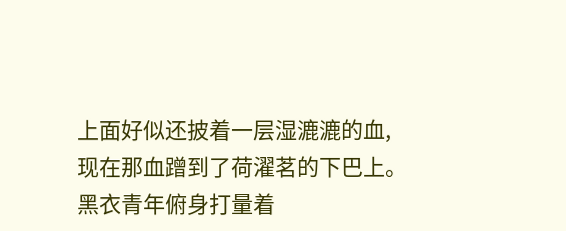上面好似还披着一层湿漉漉的血,现在那血蹭到了荷濯茗的下巴上。
黑衣青年俯身打量着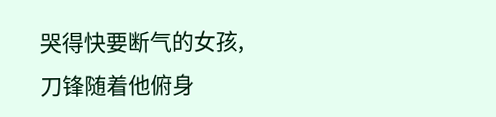哭得快要断气的女孩,刀锋随着他俯身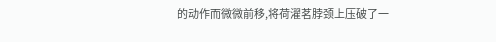的动作而微微前移,将荷濯茗脖颈上压破了一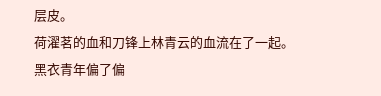层皮。
荷濯茗的血和刀锋上林青云的血流在了一起。
黑衣青年偏了偏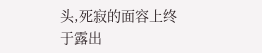头,死寂的面容上终于露出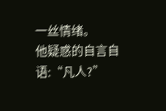一丝情绪。
他疑惑的自言自语:“凡人?”